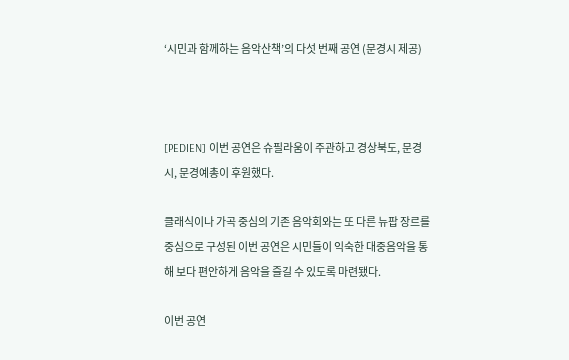‘시민과 함께하는 음악산책’의 다섯 번째 공연 (문경시 제공)



[PEDIEN] 이번 공연은 슈필라움이 주관하고 경상북도, 문경시, 문경예총이 후원했다.

클래식이나 가곡 중심의 기존 음악회와는 또 다른 뉴팝 장르를 중심으로 구성된 이번 공연은 시민들이 익숙한 대중음악을 통해 보다 편안하게 음악을 즐길 수 있도록 마련됐다.

이번 공연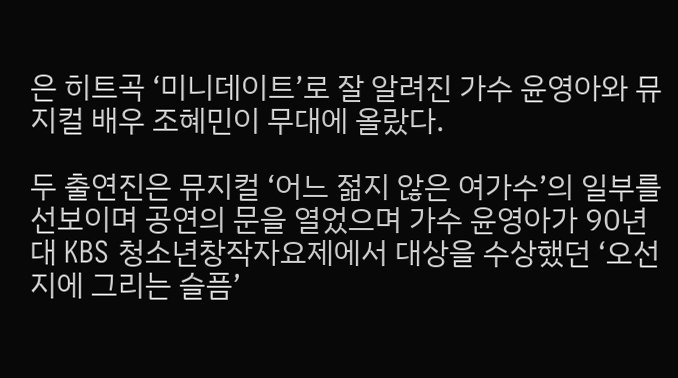은 히트곡 ‘미니데이트’로 잘 알려진 가수 윤영아와 뮤지컬 배우 조혜민이 무대에 올랐다.

두 출연진은 뮤지컬 ‘어느 젊지 않은 여가수’의 일부를 선보이며 공연의 문을 열었으며 가수 윤영아가 90년대 KBS 청소년창작자요제에서 대상을 수상했던 ‘오선지에 그리는 슬픔’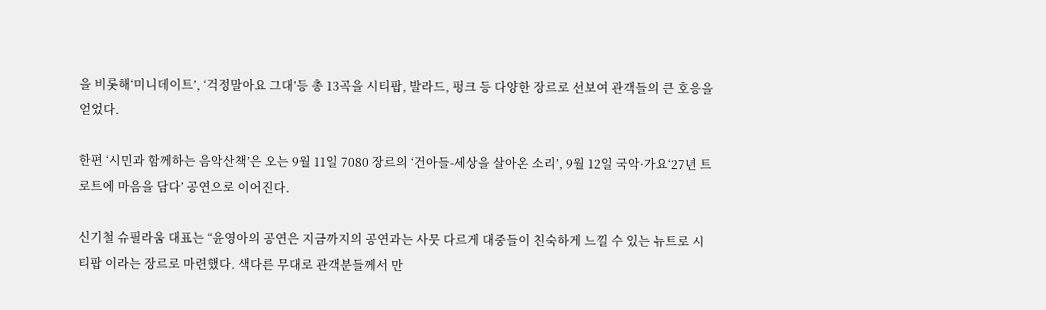을 비롯해‘미니데이트’, ‘걱정말아요 그대’등 총 13곡을 시티팝, 발라드, 펑크 등 다양한 장르로 선보여 관객들의 큰 호응을 얻었다.

한편 ‘시민과 함께하는 음악산책’은 오는 9월 11일 7080 장르의 ‘건아들-세상을 살아온 소리’, 9월 12일 국악·가요‘27년 트로트에 마음을 담다’ 공연으로 이어진다.

신기철 슈필라움 대표는 “윤영아의 공연은 지금까지의 공연과는 사뭇 다르게 대중들이 친숙하게 느낄 수 있는 뉴트로 시티팝 이라는 장르로 마련했다. 색다른 무대로 관객분들께서 만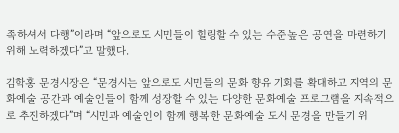족하셔서 다행”이라며 “앞으로도 시민들이 힐링할 수 있는 수준높은 공연을 마련하기 위해 노력하겠다”고 말했다.

김학홍 문경시장은 “문경시는 앞으로도 시민들의 문화 향유 기회를 확대하고 지역의 문화예술 공간과 예술인들이 함께 성장할 수 있는 다양한 문화예술 프로그램을 지속적으로 추진하겠다”며 “시민과 예술인이 함께 행복한 문화예술 도시 문경을 만들기 위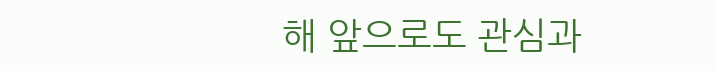해 앞으로도 관심과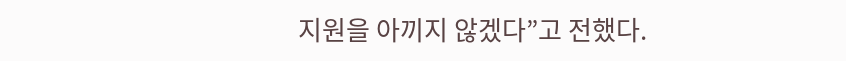지원을 아끼지 않겠다”고 전했다.